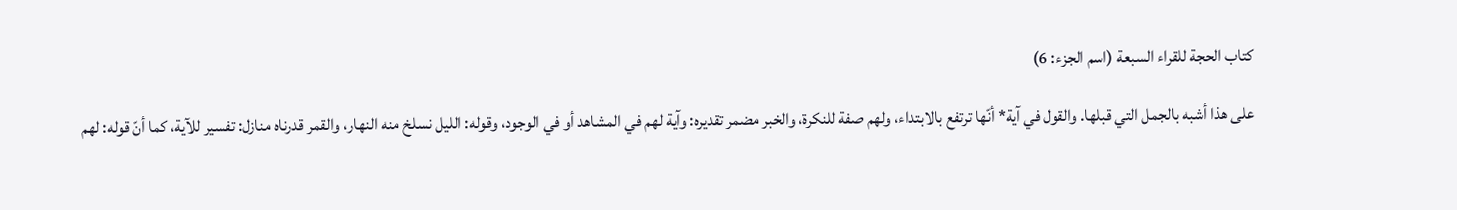كتاب الحجة للقراء السبعة (اسم الجزء: 6)

على هذا أشبه بالجمل التي قبلها. والقول في آية* أنّها ترتفع بالابتداء، ولهم صفة للنكرة، والخبر مضمر تقديره: وآية لهم في المشاهد أو في الوجود، وقوله: الليل نسلخ منه النهار، والقمر قدرناه منازل: تفسير للآية، كما أنّ قوله: لهم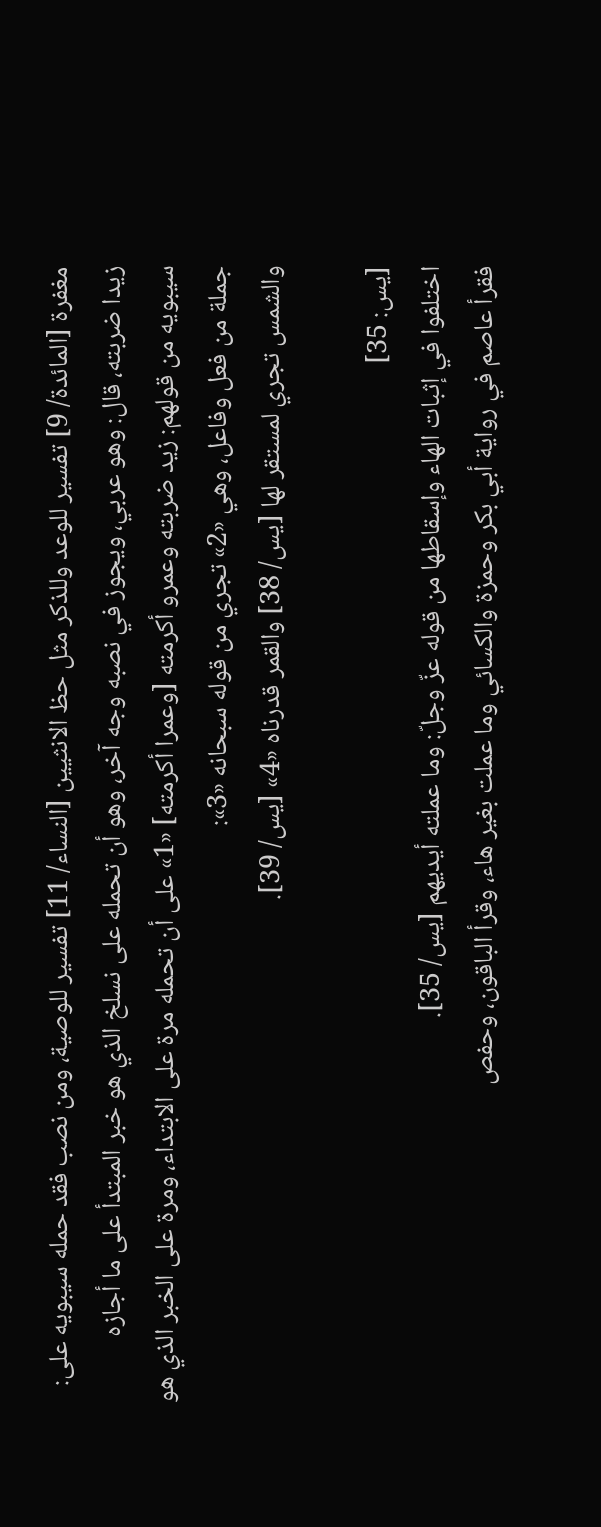مغفرة [المائدة/ 9] تفسير للوعد وللذكر مثل حظ الانثيين [النساء/ 11] تفسير للوصية، ومن نصب فقد حمله سيبويه على: زيدا ضربته، قال: وهو عربي، ويجوز في نصبه وجه آخر، وهو أن تحمله على نسلخ الذي هو خبر المبتدأ على ما أجازه سيبويه من قولهم: زيد ضربته وعمرو أكرمته [وعمرا أكرمته] «1» على أن تحمله مرة على الابتداء، ومرة على الخبر الذي هو جملة من فعل وفاعل، وهي «2» تجري من قوله سبحانه «3»:
والشمس تجري لمستقر لها [يس/ 38] والقمر قدرناه «4» [يس/ 39].

[يس: 35]
اختلفوا في إثبات الهاء وإسقاطها من قوله عزّ وجلّ: وما عملته أيديهم [يس/ 35].
فقرأ عاصم في رواية أبي بكر وحمزة والكسائي وما عملت بغير هاء، وقرأ الباقون، وحفص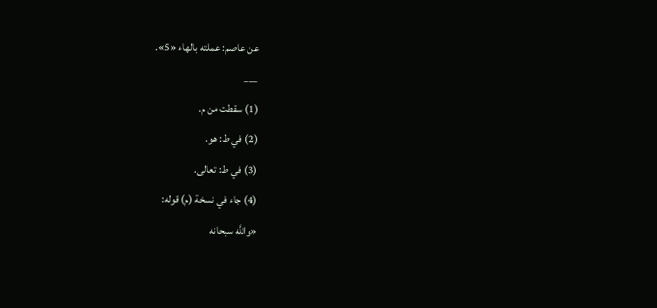عن عاصم: عملته بالهاء «5».
___
(1) سقطت من م.
(2) في ط: هو.
(3) في ط: تعالى.
(4) جاء في نسخة (م) قوله:
«واللَّه سبحانه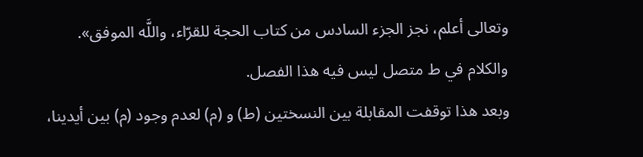وتعالى أعلم، نجز الجزء السادس من كتاب الحجة للقرّاء، واللَّه الموفق».
والكلام في ط متصل ليس فيه هذا الفصل.
وبعد هذا توقفت المقابلة بين النسختين (ط) و (م) لعدم وجود (م) بين أيدينا،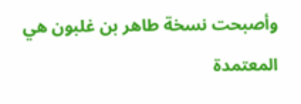وأصبحت نسخة طاهر بن غلبون هي المعتمدة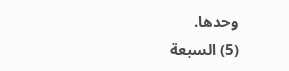وحدها.
(5) السبعة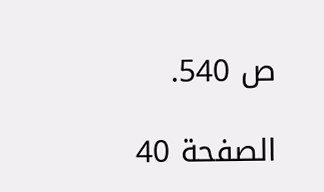ص 540.

الصفحة 40